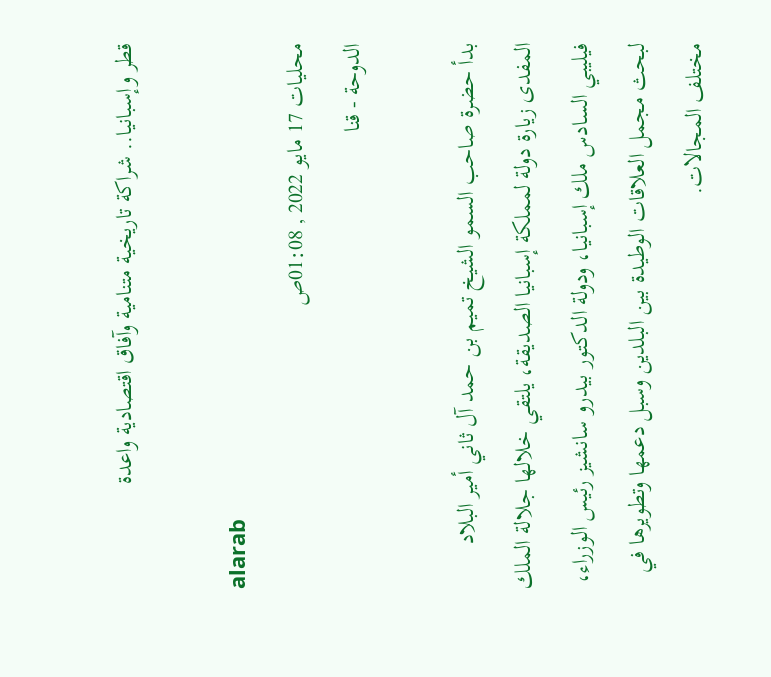قطر وإسبانيا.. شراكة تاريخية متنامية وآفاق اقتصادية واعدة

alarab
محليات 17 مايو 2022 , 01:08ص
الدوحة - قنا

بدأ حضرة صاحب السمو الشيخ تميم بن حمد آل ثاني أمير البلاد المفدى زيارة دولة لمملكة إسبانيا الصديقة، يلتقي خلالها جلالة الملك فيليبي السادس ملك إسبانيا، ودولة الدكتور بيدرو سانشيز رئيس الوزراء، لبحث مجمل العلاقات الوطيدة بين البلدين وسبل دعمها وتطويرها في مختلف المجالات.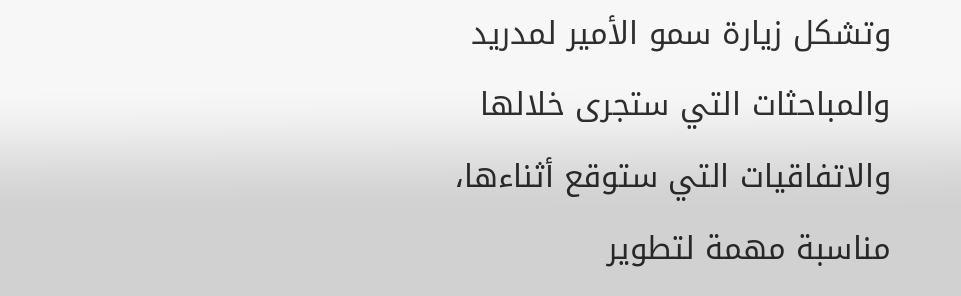وتشكل زيارة سمو الأمير لمدريد والمباحثات التي ستجرى خلالها والاتفاقيات التي ستوقع أثناءها، مناسبة مهمة لتطوير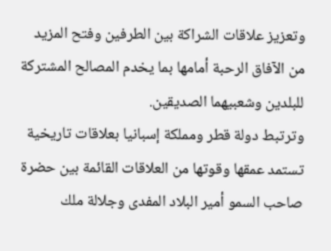وتعزيز علاقات الشراكة بين الطرفين وفتح المزيد من الآفاق الرحبة أمامها بما يخدم المصالح المشتركة للبلدين وشعبيهما الصديقين.
وترتبط دولة قطر ومملكة إسبانيا بعلاقات تاريخية تستمد عمقها وقوتها من العلاقات القائمة بين حضرة صاحب السمو أمير البلاد المفدى وجلالة ملك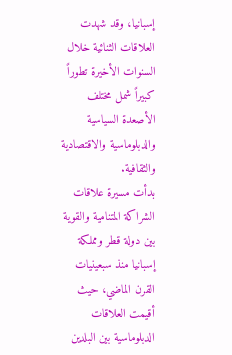إسبانيا، وقد شهدت العلاقات الثنائية خلال السنوات الأخيرة تطوراً كبيراً شمل مختلف الأصعدة السياسية والدبلوماسية والاقتصادية والثقافية.
بدأت مسيرة علاقات الشراكة المتنامية والقوية بين دولة قطر ومملكة إسبانيا منذ سبعينيات القرن الماضي، حيث أقيمت العلاقات الدبلوماسية بين البلدين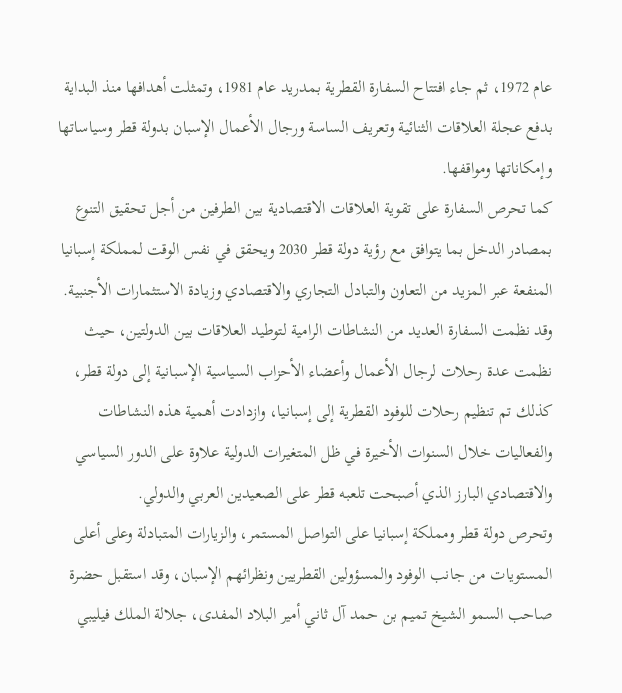عام 1972، ثم جاء افتتاح السفارة القطرية بمدريد عام 1981، وتمثلت أهدافها منذ البداية بدفع عجلة العلاقات الثنائية وتعريف الساسة ورجال الأعمال الإسبان بدولة قطر وسياساتها وإمكاناتها ومواقفها.
كما تحرص السفارة على تقوية العلاقات الاقتصادية بين الطرفين من أجل تحقيق التنوع بمصادر الدخل بما يتوافق مع رؤية دولة قطر 2030 ويحقق في نفس الوقت لمملكة إسبانيا المنفعة عبر المزيد من التعاون والتبادل التجاري والاقتصادي وزيادة الاستثمارات الأجنبية. وقد نظمت السفارة العديد من النشاطات الرامية لتوطيد العلاقات بين الدولتين، حيث نظمت عدة رحلات لرجال الأعمال وأعضاء الأحزاب السياسية الإسبانية إلى دولة قطر، كذلك تم تنظيم رحلات للوفود القطرية إلى إسبانيا، وازدادت أهمية هذه النشاطات والفعاليات خلال السنوات الأخيرة في ظل المتغيرات الدولية علاوة على الدور السياسي والاقتصادي البارز الذي أصبحت تلعبه قطر على الصعيدين العربي والدولي.
وتحرص دولة قطر ومملكة إسبانيا على التواصل المستمر، والزيارات المتبادلة وعلى أعلى المستويات من جانب الوفود والمسؤولين القطريين ونظرائهم الإسبان، وقد استقبل حضرة صاحب السمو الشيخ تميم بن حمد آل ثاني أمير البلاد المفدى، جلالة الملك فيليبي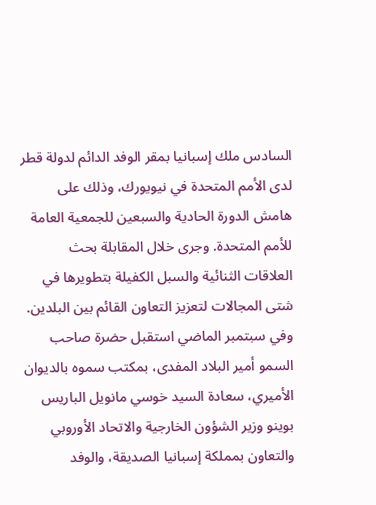السادس ملك إسبانيا بمقر الوفد الدائم لدولة قطر لدى الأمم المتحدة في نيويورك، وذلك على هامش الدورة الحادية والسبعين للجمعية العامة للأمم المتحدة. وجرى خلال المقابلة بحث العلاقات الثنائية والسبل الكفيلة بتطويرها في شتى المجالات لتعزيز التعاون القائم بين البلدين.
وفي سبتمبر الماضي استقبل حضرة صاحب السمو أمير البلاد المفدى، بمكتب سموه بالديوان الأميري، سعادة السيد خوسي مانويل الباريس بوينو وزير الشؤون الخارجية والاتحاد الأوروبي والتعاون بمملكة إسبانيا الصديقة، والوفد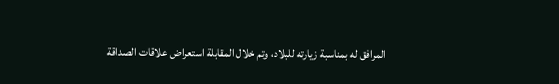المرافق له بمناسبة زيارته للبلاد، وتم خلال المقابلة استعراض علاقات الصداقة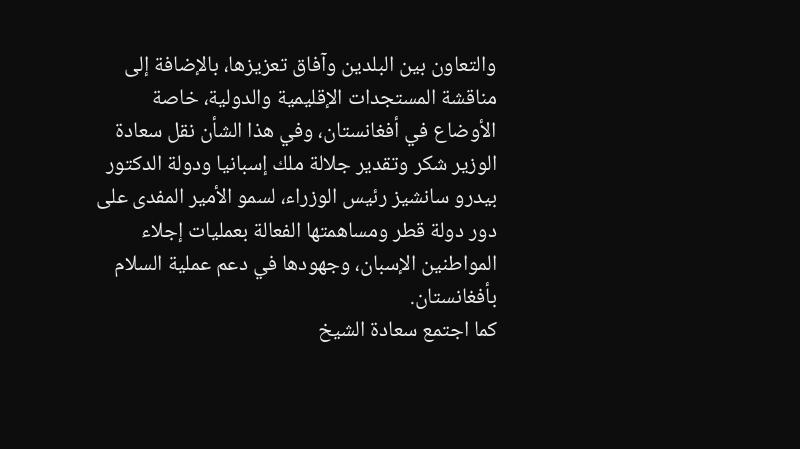والتعاون بين البلدين وآفاق تعزيزها، بالإضافة إلى مناقشة المستجدات الإقليمية والدولية، خاصة الأوضاع في أفغانستان، وفي هذا الشأن نقل سعادة الوزير شكر وتقدير جلالة ملك إسبانيا ودولة الدكتور بيدرو سانشيز رئيس الوزراء، لسمو الأمير المفدى على دور دولة قطر ومساهمتها الفعالة بعمليات إجلاء المواطنين الإسبان، وجهودها في دعم عملية السلام بأفغانستان.
كما اجتمع سعادة الشيخ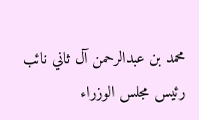محمد بن عبدالرحمن آل ثاني نائب رئيس مجلس الوزراء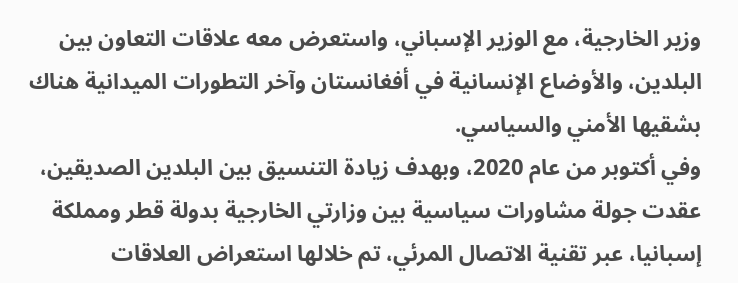وزير الخارجية، مع الوزير الإسباني، واستعرض معه علاقات التعاون بين البلدين، والأوضاع الإنسانية في أفغانستان وآخر التطورات الميدانية هناك بشقيها الأمني والسياسي.
وفي أكتوبر من عام 2020، وبهدف زيادة التنسيق بين البلدين الصديقين، عقدت جولة مشاورات سياسية بين وزارتي الخارجية بدولة قطر ومملكة إسبانيا، عبر تقنية الاتصال المرئي، تم خلالها استعراض العلاقات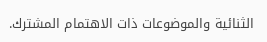الثنائية والموضوعات ذات الاهتمام المشترك.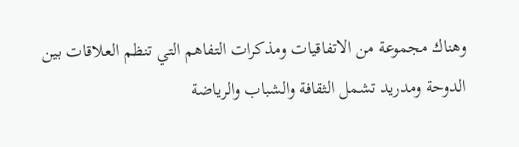وهناك مجموعة من الاتفاقيات ومذكرات التفاهم التي تنظم العلاقات بين الدوحة ومدريد تشمل الثقافة والشباب والرياضة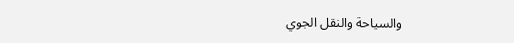والسياحة والنقل الجوي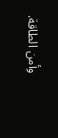وأمن الطاقة.